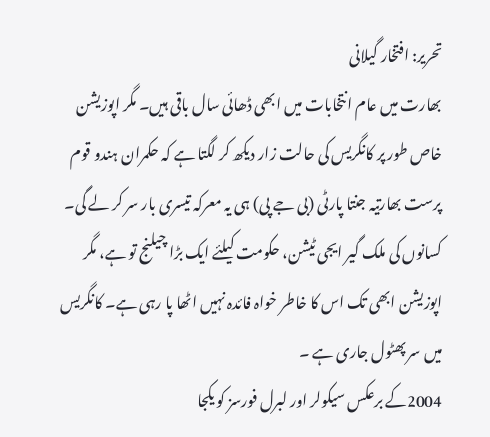تحریر: افتخار گیلانی
بھارت میں عام انتخابات میں ابھی ڈھائی سال باقی ہیں۔ مگر اپوزیشن خاص طور پر کانگریس کی حالت زار دیکھ کر لگتا ہے کہ حکمران ہندو قوم پرست بھارتیہ جنتا پارٹی (بی جے پی) ہی یہ معرکہ تیسری بار سر کر لے گی۔ کسانوں کی ملک گیر ایجی ٹیشن، حکومت کیلئے ایک بڑا چیلنج تو ہے، مگر اپوزیشن ابھی تک اس کا خاطر خواہ فائدہ نہیں اٹھا پا رہی ہے۔ کانگریس میں سر پھٹول جاری ہے ۔
2004کے برعکس سیکولر اور لبرل فورسز کو یکجا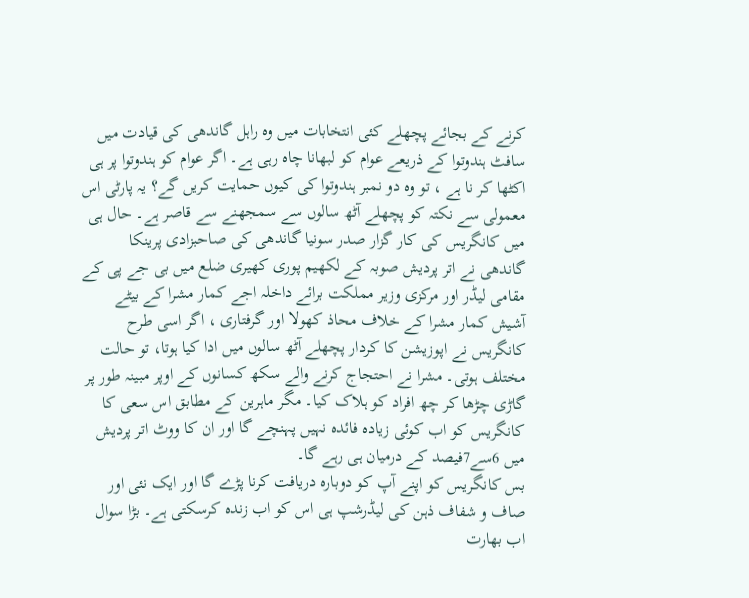کرنے کے بجائے پچھلے کئی انتخابات میں وہ راہل گاندھی کی قیادت میں سافٹ ہندوتوا کے ذریعے عوام کو لبھانا چاہ رہی ہے۔ اگر عوام کو ہندوتوا پر ہی اکٹھا کر نا ہے ، تو وہ دو نمبر ہندوتوا کی کیوں حمایت کریں گے؟ یہ پارٹی اس معمولی سے نکتہ کو پچھلے آٹھ سالوں سے سمجھنے سے قاصر ہے۔ حال ہی میں کانگریس کی کار گزار صدر سونیا گاندھی کی صاحبزادی پرینکا گاندھی نے اتر پردیش صوبہ کے لکھیم پوری کھیری ضلع میں بی جے پی کے مقامی لیڈر اور مرکزی وزیر مملکت برائے داخلہ اجے کمار مشرا کے بیٹے آشیش کمار مشرا کے خلاف محاذ کھولا اور گرفتاری ، اگر اسی طرح کانگریس نے اپوزیشن کا کردار پچھلے آٹھ سالوں میں ادا کیا ہوتا، تو حالت مختلف ہوتی۔ مشرا نے احتجاج کرنے والے سکھ کسانوں کے اوپر مبینہ طور پر گاڑی چڑھا کر چھ افراد کو ہلاک کیا۔ مگر ماہرین کے مطابق اس سعی کا کانگریس کو اب کوئی زیادہ فائدہ نہیں پہنچے گا اور ان کا ووٹ اتر پردیش میں 6سے7فیصد کے درمیان ہی رہے گا۔
بس کانگریس کو اپنے آپ کو دوبارہ دریافت کرنا پڑے گا اور ایک نئی اور صاف و شفاف ذہن کی لیڈرشپ ہی اس کو اب زندہ کرسکتی ہے۔ بڑا سوال اب بھارت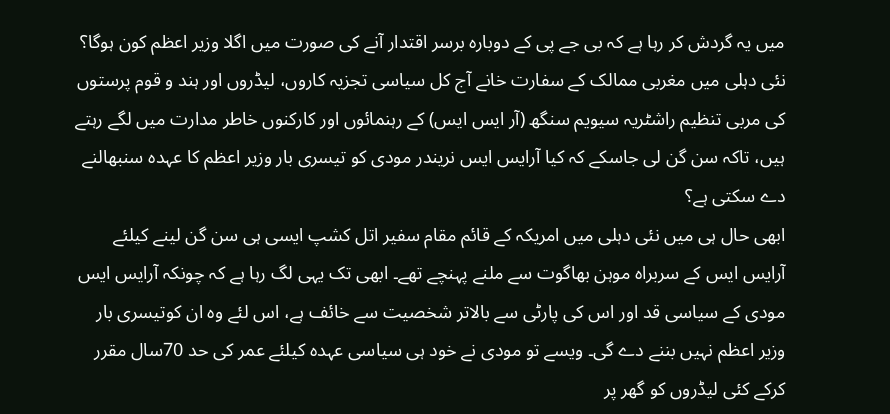میں یہ گردش کر رہا ہے کہ بی جے پی کے دوبارہ برسر اقتدار آنے کی صورت میں اگلا وزیر اعظم کون ہوگا؟ نئی دہلی میں مغربی ممالک کے سفارت خانے آج کل سیاسی تجزیہ کاروں، لیڈروں اور ہند و قوم پرستوں کی مربی تنظیم راشٹریہ سیویم سنگھ (آر ایس ایس) کے رہنمائوں اور کارکنوں خاطر مدارت میں لگے رہتے ہیں، تاکہ سن گن لی جاسکے کہ کیا آرایس ایس نریندر مودی کو تیسری بار وزیر اعظم کا عہدہ سنبھالنے دے سکتی ہے؟
ابھی حال ہی میں نئی دہلی میں امریکہ کے قائم مقام سفیر اتل کشپ ایسی ہی سن گن لینے کیلئے آرایس ایس کے سربراہ موہن بھاگوت سے ملنے پہنچے تھے۔ ابھی تک یہی لگ رہا ہے کہ چونکہ آرایس ایس مودی کے سیاسی قد اور اس کی پارٹی سے بالاتر شخصیت سے خائف ہے، اس لئے وہ ان کوتیسری بار وزیر اعظم نہیں بننے دے گی۔ ویسے تو مودی نے خود ہی سیاسی عہدہ کیلئے عمر کی حد 70سال مقرر کرکے کئی لیڈروں کو گھر پر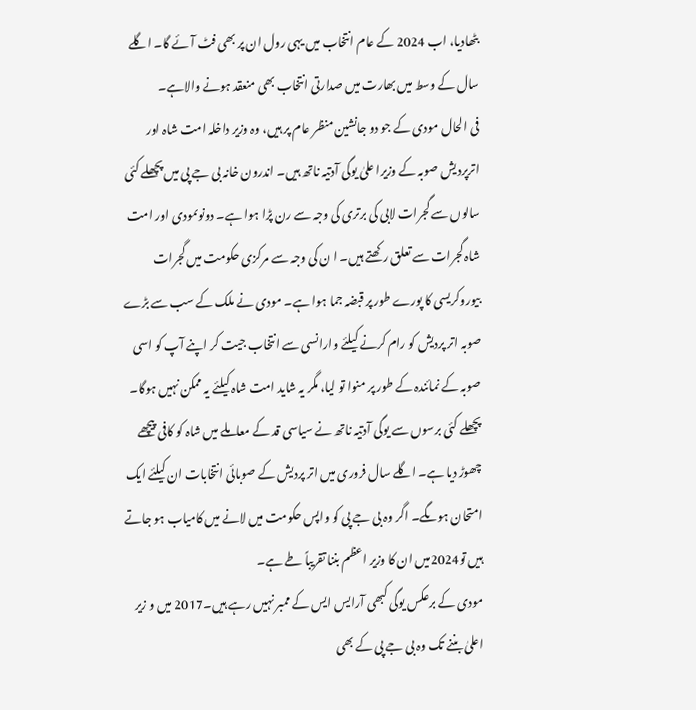بٹھادیا، اب 2024 کے عام انتخاب میں یہی رول ان پر بھی فٹ آئے گا۔ اگلے سال کے وسط میں بھارت میں صدارتی انتخاب بھی منعقد ہونے والاہے۔
فی الحال مودی کے جو دو جانشین منظر عام پر ہیں، وہ وزیر داخلہ امت شاہ اور اترپردیش صوبہ کے وزیرا علیٰ یوگی آدتیہ ناتھ ہیں۔ اندرون خانہ بی جے پی میں پچھلے کئی سالوں سے گجرات لابی کی برتری کی وجہ سے رن پڑا ہوا ہے۔ دونوںمودی اور امت شاہ گجرات سے تعلق رکھتے ہیں۔ ا ن کی وجہ سے مرکزی حکومت میں گجرات بیوروکریسی کا پورے طور پر قبضہ جما ہوا ہے۔ مودی نے ملک کے سب سے بڑے صوبہ اتر پردیش کو رام کرنے کیلئے وارانسی سے انتخاب جیت کر اپنے آپ کو اسی صوبہ کے نمائندہ کے طور پر منوا تو لیا، مگر یہ شاید امت شاہ کیلئے یہ ممکن نہیں ہوگا۔
پچھلے کئی برسوں سے یوگی آدتیہ ناتھ نے سیاسی قد کے معاملے میں شاہ کو کافی پیچھے چھوڑ دیا ہے۔ اگلے سال فروری میں اتر پردیش کے صوبائی انتخابات ان کیلئے ایک امتحان ہوںگے۔ اگر وہ بی جے پی کو واپس حکومت میں لانے میں کامیاب ہو جاتے ہیں تو2024میں ان کا وزیر اعظم بننا تقریباً طے ہے۔
مودی کے برعکس یوگی کبھی آرایس ایس کے ممبر نہیں رہے ہیں۔2017 میں و زیر اعلیٰ بننے تک وہ بی جے پی کے بھی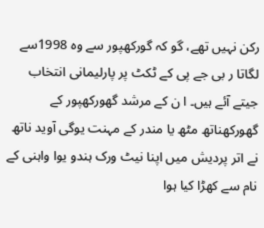رکن نہیں تھے، گو کہ گورکھپور سے وہ 1998سے لگاتا ر بی جے پی کے ٹکٹ پر پارلیمانی انتخاب جیتے آئے ہیں۔ ا ن کے مرشد گھورکھپور کے گھورکھناتھ مٹھ یا مندر کے مہنت یوگی آوید ناتھ نے اتر پردیش میں اپنا نیٹ ورک ہندو یوا واہنی کے نام سے کھڑا کیا ہوا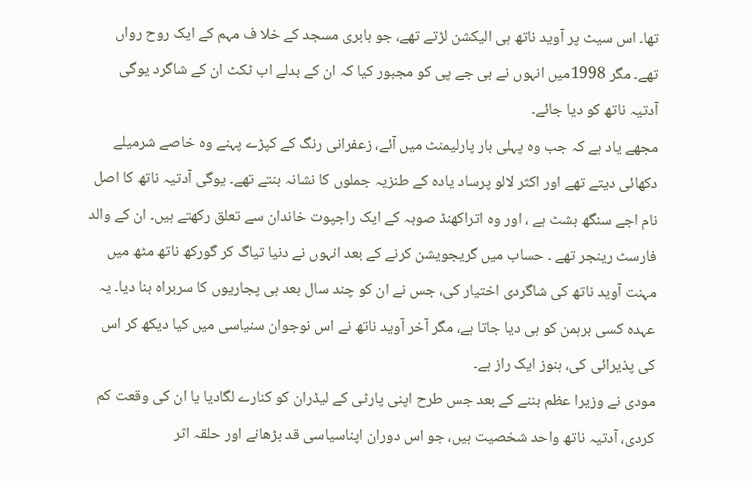تھا۔ اس سیٹ پر آوید ناتھ ہی الیکشن لڑتے تھے، جو بابری مسجد کے خلا ف مہم کے ایک روح رواں تھے۔ مگر 1998میں انہوں نے بی جے پی کو مجبور کیا کہ ان کے بدلے اب ٹکٹ ان کے شاگرد یوگی آدتیہ ناتھ کو دیا جائے۔
مجھے یاد ہے کہ جب وہ پہلی بار پارلیمنٹ میں آئے، زعفرانی رنگ کے کپڑے پہنے وہ خاصے شرمیلے دکھائی دیتے تھے اور اکثر لالو پرساد یادہ کے طنزیہ جملوں کا نشانہ بنتے تھے۔ یوگی آدتیہ ناتھ کا اصل نام اجے سنگھ بشٹ ہے ، اور وہ اتراکھنڈ صوبہ کے ایک راجپوت خاندان سے تعلق رکھتے ہیں۔ ان کے والد فارسٹ رینجر تھے ۔ حساب میں گریجویشن کرنے کے بعد انہوں نے دنیا تیاگ کر گورکھ ناتھ مٹھ میں مہنت آوید ناتھ کی شاگردی اختیار کی، جس نے ان کو چند سال بعد ہی پجاریوں کا سربراہ بنا دیا۔ یہ عہدہ کسی برہمن کو ہی دیا جاتا ہے، مگر آخر آوید ناتھ نے اس نوجوان سنیاسی میں کیا دیکھ کر اس کی پذیرائی کی، ہنوز ایک راز ہے۔
مودی نے وزیرا عظم بننے کے بعد جس طرح اپنی پارٹی کے لیڈران کو کنارے لگادیا یا ان کی وقعت کم کردی، آدتیہ ناتھ واحد شخصیت ہیں، جو اس دوران اپناسیاسی قد بڑھانے اور حلقہ اثر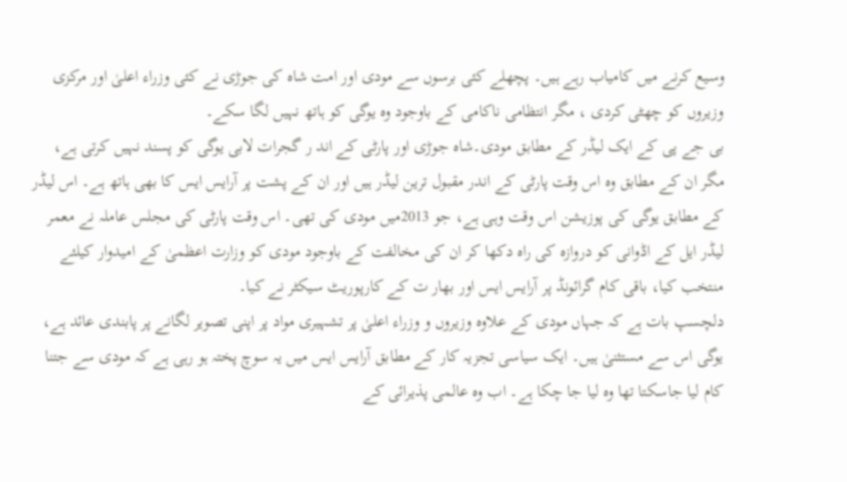وسیع کرنے میں کامیاب رہے ہیں۔ پچھلے کئی برسوں سے مودی اور امت شاہ کی جوڑی نے کئی وزراء اعلیٰ اور مرکزی وزیروں کو چھٹی کردی ، مگر انتظامی ناکامی کے باوجود وہ یوگی کو ہاتھ نہیں لگا سکے۔
بی جے پی کے ایک لیڈر کے مطابق مودی۔شاہ جوڑی اور پارٹی کے اند ر گجرات لابی یوگی کو پسند نہیں کرتی ہے، مگر ان کے مطابق وہ اس وقت پارٹی کے اندر مقبول ترین لیڈر ہیں اور ان کے پشت پر آرایس ایس کا بھی ہاتھ ہے۔ اس لیڈر کے مطابق یوگی کی پوزیشن اس وقت وہی ہے، جو 2013میں مودی کی تھی۔ اس وقت پارٹی کی مجلس عاملہ نے معمر لیڈر ایل کے اڈوانی کو دروازہ کی راہ دکھا کر ان کی مخالفت کے باوجود مودی کو وزارت اعظمیٰ کے امیدوار کیلئے منتخب کیا، باقی کام گرائونڈ پر آرایس ایس اور بھار ت کے کارپوریٹ سیکٹر نے کیا۔
دلچسپ بات ہے کہ جہاں مودی کے علاوہ وزیروں و وزراء اعلیٰ پر تشہیری مواد پر اپنی تصویر لگانے پر پابندی عائد ہے، یوگی اس سے مستثنیٰ ہیں۔ ایک سیاسی تجزیہ کار کے مطابق آرایس ایس میں یہ سوچ پختہ ہو رہی ہے کہ مودی سے جتنا کام لیا جاسکتا تھا وہ لیا جا چکا ہے۔ اب وہ عالمی پذیرائی کے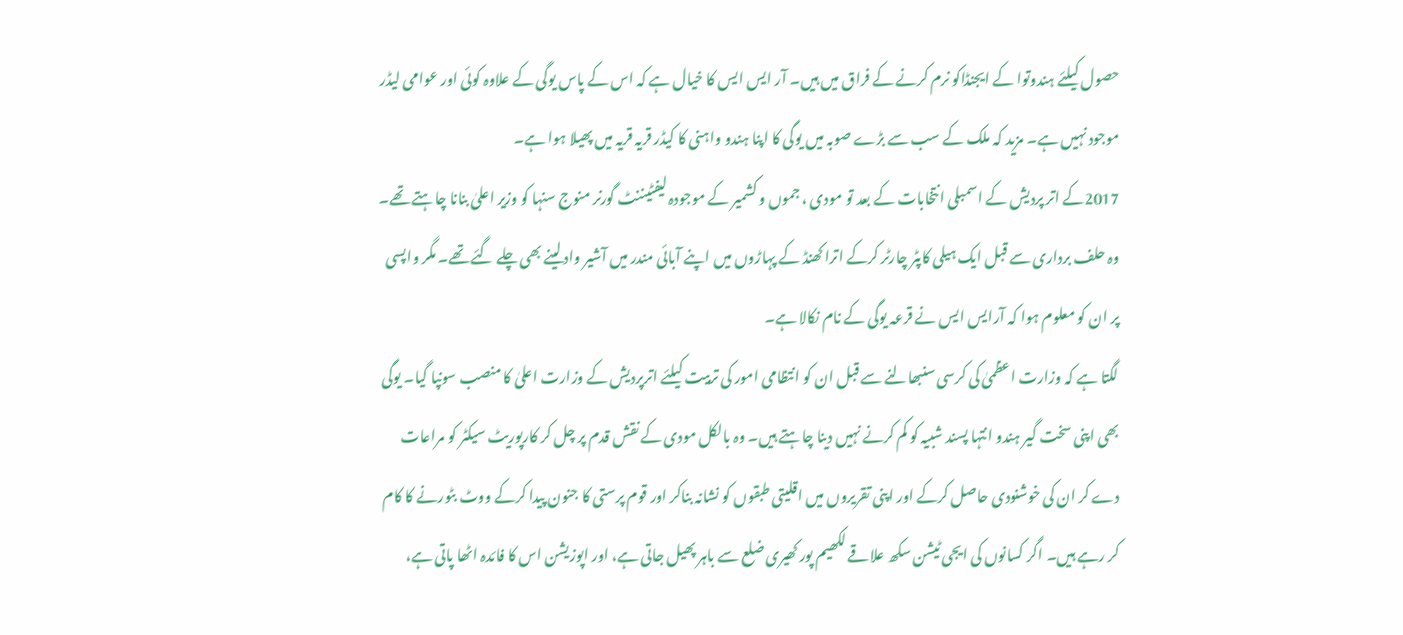حصول کیلئے ہندوتوا کے ایجنڈاکو نرم کرنے کے فراق میں ہیں۔ آر ایس ایس کا خیال ہے کہ اس کے پاس یوگی کے علاوہ کوئی اور عوامی لیڈر موجود نہیں ہے۔ مزید کہ ملک کے سب سے بڑے صوبہ میں یوگی کا اپنا ہندو واہنی کا کیڈر قریہ قریہ میں پھیلا ہوا ہے۔
2017کے اتر پردیش کے اسمبلی انتخابات کے بعد تو مودی ، جموں و کشمیر کے موجودہ لیفٹیننٹ گورنر منوج سنہا کو وزیر اعلیٰ بنانا چاہتے تھے۔ وہ حلف برداری سے قبل ایک ہیلی کاپٹر چارٹر کرکے اترا کھنڈ کے پہاڑوں میں اپنے آبائی مندر میں آشیر واد لینے بھی چلے گئے تھے۔ مگر واپسی پر ان کو معلوم ہوا کہ آرایس ایس نے قرعہ یوگی کے نام نکالا ہے۔
لگتا ہے کہ وزارت اعظمیٰ کی کرسی سنبھالنے سے قبل ان کو انتظامی امور کی تربیت کیلئے اترپردیش کے وزارت اعلیٰ کا منصب سونپا گیا۔ یوگی بھی اپنی سخت گیر ہندو انتہا پسند شبیہ کو کم کرنے نہیں دینا چاہتے ہیں۔ وہ بالکل مودی کے نقش قدم پر چل کر کارپوریٹ سیکٹر کو مراعات دے کر ان کی خوشنودی حاصل کرکے اور اپنی تقریروں میں اقلیتی طبقوں کو نشانہ بناکر اور قوم پرستی کا جنون پیدا کرکے ووٹ بٹورنے کا کام کر رہے ہیں۔ اگر کسانوں کی ایجی ٹیشن سکھ علاقے لکھیم پور کھیری ضلع سے باہر پھیل جاتی ہے، اور اپوزیشن اس کا فائدہ اٹھا پاتی ہے،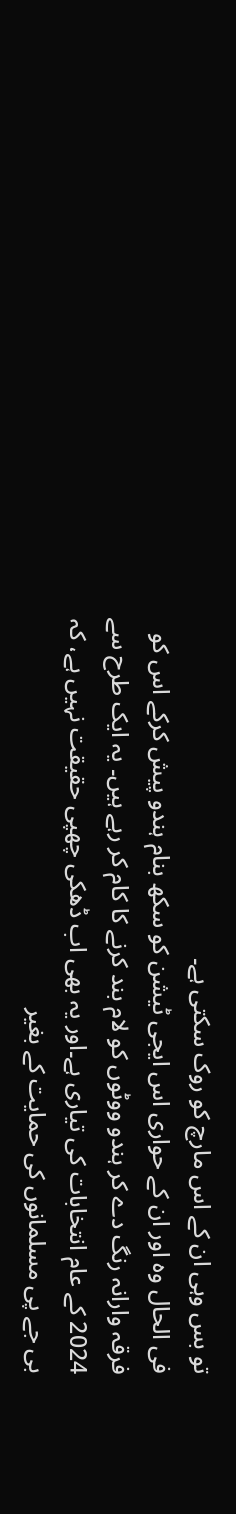تو بس وہی ان کے اس مارچ کو روک سکتی ہے۔
فی الحال وہ اور ان کے حواری اس ایجی ٹیشن کو سکھ بنام ہندو پیش کرکے اس کو فرقہ وارانہ رنگ دے کر ہندو ووٹوں کو لام بند کرنے کا کام کر رہے ہیں۔ یہ ایک طرح سے 2024 کے عام انتخابات کی تیاری ہے۔اور یہ بھی اب ڈھکی چھپی حقیقت نہیں ہے، کہ بی جے پی مسلمانوں کی حمایت کے بغیر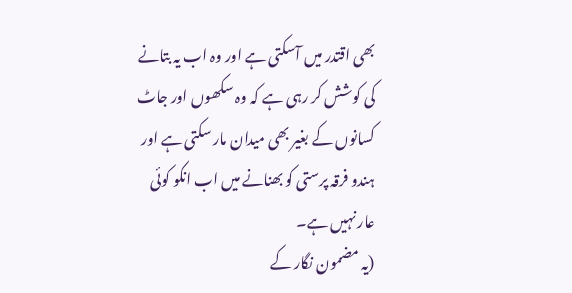بھی اقتدر میں آسکتی ہے اور وہ اب یہ بتانے کی کوشش کر رہی ہے کہ وہ سکھوں اور جاٹ کسانوں کے بغیر بھی میدان مار سکتی ہے اور ہندو فرقہ پرستی کو بھنانے میں اب انکو کوئی عار نہیں ہے۔
(یہ مضمون نگار کے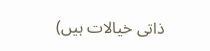ذاتی خیالات ہیں)